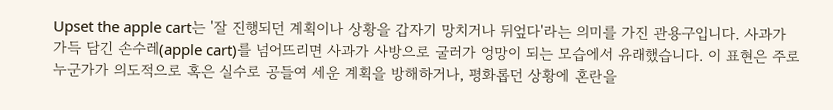Upset the apple cart는 '잘 진행되던 계획이나 상황을 갑자기 망치거나 뒤엎다'라는 의미를 가진 관용구입니다. 사과가 가득 담긴 손수레(apple cart)를 넘어뜨리면 사과가 사방으로 굴러가 엉망이 되는 모습에서 유래했습니다. 이 표현은 주로 누군가가 의도적으로 혹은 실수로 공들여 세운 계획을 방해하거나, 평화롭던 상황에 혼란을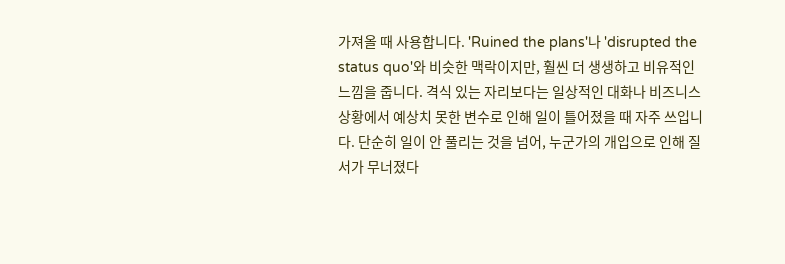가져올 때 사용합니다. 'Ruined the plans'나 'disrupted the status quo'와 비슷한 맥락이지만, 훨씬 더 생생하고 비유적인 느낌을 줍니다. 격식 있는 자리보다는 일상적인 대화나 비즈니스 상황에서 예상치 못한 변수로 인해 일이 틀어졌을 때 자주 쓰입니다. 단순히 일이 안 풀리는 것을 넘어, 누군가의 개입으로 인해 질서가 무너졌다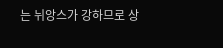는 뉘앙스가 강하므로 상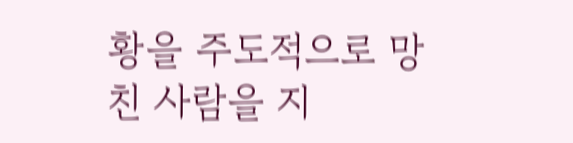황을 주도적으로 망친 사람을 지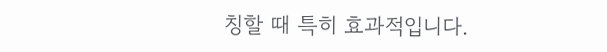칭할 때 특히 효과적입니다.